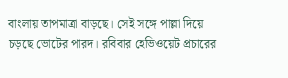বাংলায় তাপমাত্রা বাড়ছে। সেই সঙ্গে পাল্লা দিয়ে চড়ছে ভোটের পারদ। রবিবার হেভিওয়েট প্রচারের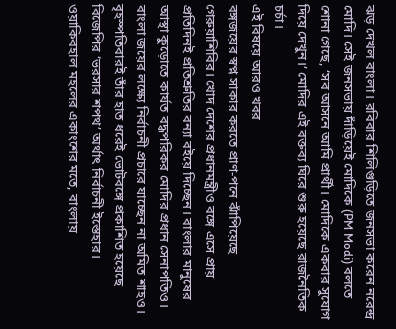ঝড় দেখল বাংলা। রবিবার শিলিগুড়িতে জনসভা করেন নরেন্দ্র মোদি। সেই জনসভায় দাঁড়িয়েই মোদিকে (PM Modi) বলতে শোনা গেছে, ‘সব আসনে আমি প্রার্থী। মোদিকে একবার সুযোগ দিয়ে দেখুন।’ মোদির এই বক্তব্য ঘিরে শুরু হয়েছে রাজনৈতিক চর্চা।
এই বিষয়ে আরও খবর
বঙ্গজয়ের স্বপ্ন সাকার করতে প্রাণ-পনে ঝাঁপিয়েছে গেরুয়াশিবির। খোদ দেশের প্রধানমন্ত্রীও বঙ্গে এসে প্রায় প্রতিদিনই প্রতিশ্রুতির বন্যা বইয়ে দিচ্ছেন। বাংলার মানুষের আস্থা কুড়োতে কার্যত বদ্ধপরিকর মোদির প্রধান সেনাপতিও। বাংলা জয়ের লক্ষ্যে নির্বাচনী প্রচারে যাচ্ছেন না অমিত শাহও। বৃহস্পতিবারই তাঁর হাত ধরেই ভোটবঙ্গে প্রকাশিত হয়েছে বিজেপির ‘ভরসার শপথ’ অর্থাৎ নির্বাচনী ইস্তেহার।
ওয়াকিবহাল মহলের একাংশের মতে, বাংলায়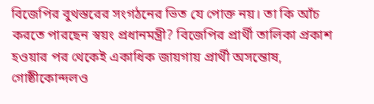বিজেপির বুথস্তরের সংগঠনের ভিত যে পোক্ত নয়। তা কি আঁচ করতে পারছেন স্বয়ং প্রধানমন্ত্রী? বিজেপির প্রার্থী তালিকা প্রকাশ হওয়ার পর থেকেই একাধিক জায়গায় প্রার্থী অসন্তোষ, গোষ্ঠীকোন্দলও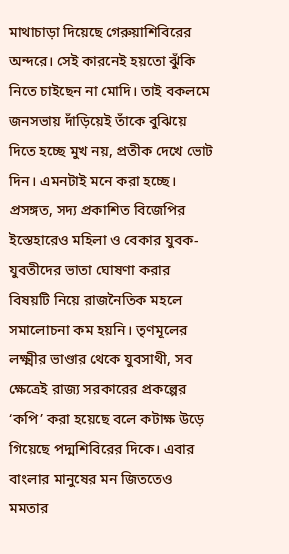মাথাচাড়া দিয়েছে গেরুয়াশিবিরের অন্দরে। সেই কারনেই হয়তো ঝুঁকি নিতে চাইছেন না মোদি। তাই বকলমে জনসভায় দাঁড়িয়েই তাঁকে বুঝিয়ে দিতে হচ্ছে মুখ নয়, প্রতীক দেখে ভোট দিন। এমনটাই মনে করা হচ্ছে।
প্রসঙ্গত, সদ্য প্রকাশিত বিজেপির ইস্তেহারেও মহিলা ও বেকার যুবক-যুবতীদের ভাতা ঘোষণা করার বিষয়টি নিয়ে রাজনৈতিক মহলে সমালোচনা কম হয়নি। তৃণমূলের লক্ষ্মীর ভাণ্ডার থেকে যুবসাথী, সব ক্ষেত্রেই রাজ্য সরকারের প্রকল্পের ‘কপি’ করা হয়েছে বলে কটাক্ষ উড়ে গিয়েছে পদ্মশিবিরের দিকে। এবার বাংলার মানুষের মন জিততেও মমতার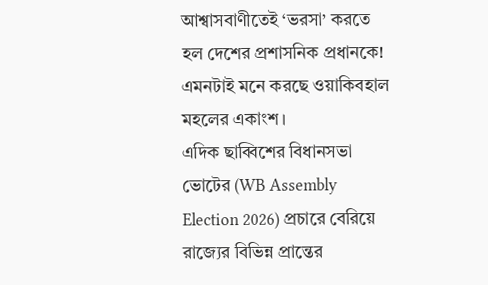আশ্বাসবাণীতেই ‘ভরসা’ করতে হল দেশের প্রশাসনিক প্রধানকে! এমনটাই মনে করছে ওয়াকিবহাল মহলের একাংশ।
এদিক ছাব্বিশের বিধানসভা ভোটের (WB Assembly Election 2026) প্রচারে বেরিয়ে রাজ্যের বিভিন্ন প্রান্তের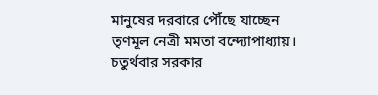মানুষের দরবারে পৌঁছে যাচ্ছেন তৃণমূল নেত্রী মমতা বন্দ্যোপাধ্যায়। চতুর্থবার সরকার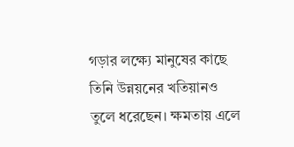গড়ার লক্ষ্যে মানুষের কাছে তিনি উন্নয়নের খতিয়ানও তুলে ধরেছেন। ক্ষমতায় এলে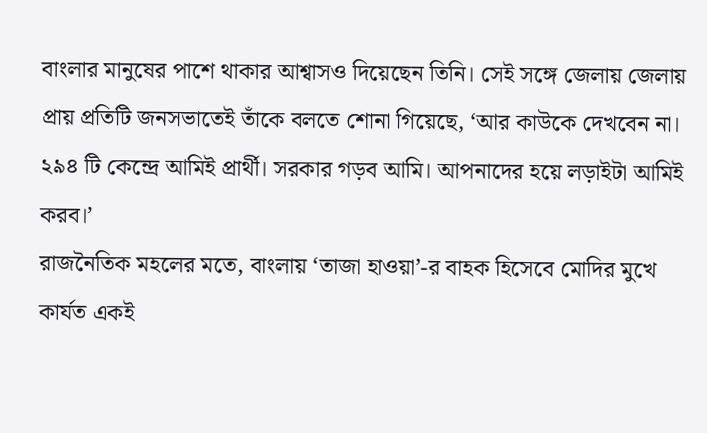বাংলার মানুষের পাশে থাকার আশ্বাসও দিয়েছেন তিনি। সেই সঙ্গে জেলায় জেলায় প্রায় প্রতিটি জনসভাতেই তাঁকে বলতে শোনা গিয়েছে, ‘আর কাউকে দেখবেন না। ২৯৪ টি কেন্দ্রে আমিই প্রার্থী। সরকার গড়ব আমি। আপনাদের হয়ে লড়াইটা আমিই করব।’
রাজনৈতিক মহলের মতে, বাংলায় ‘তাজা হাওয়া’-র বাহক হিসেবে মোদির মুখে কার্যত একই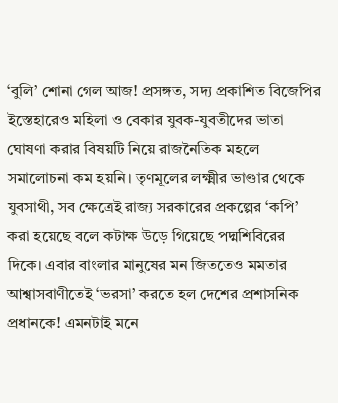‘বুলি’ শোনা গেল আজ! প্রসঙ্গত, সদ্য প্রকাশিত বিজেপির ইস্তেহারেও মহিলা ও বেকার যুবক-যুবতীদের ভাতা ঘোষণা করার বিষয়টি নিয়ে রাজনৈতিক মহলে সমালোচনা কম হয়নি। তৃণমূলের লক্ষ্মীর ভাণ্ডার থেকে যুবসাথী, সব ক্ষেত্রেই রাজ্য সরকারের প্রকল্পের ‘কপি’ করা হয়েছে বলে কটাক্ষ উড়ে গিয়েছে পদ্মশিবিরের দিকে। এবার বাংলার মানুষের মন জিততেও মমতার আশ্বাসবাণীতেই ‘ভরসা’ করতে হল দেশের প্রশাসনিক প্রধানকে! এমনটাই মনে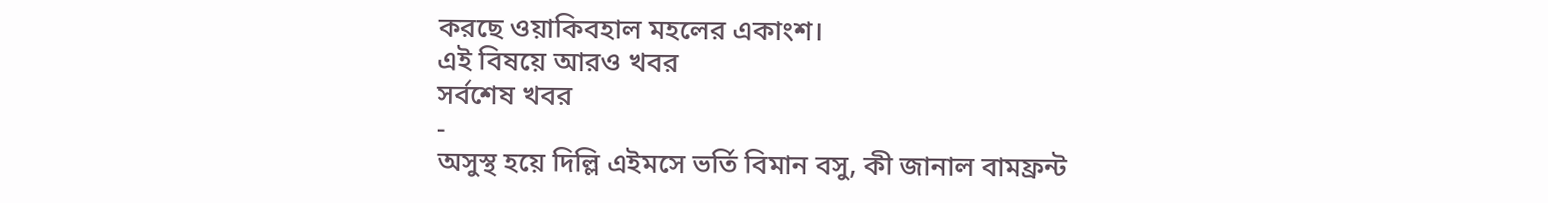করছে ওয়াকিবহাল মহলের একাংশ।
এই বিষয়ে আরও খবর
সর্বশেষ খবর
-
অসুস্থ হয়ে দিল্লি এইমসে ভর্তি বিমান বসু, কী জানাল বামফ্রন্ট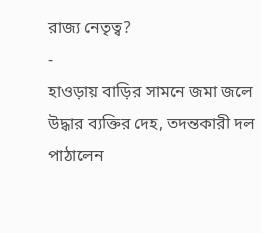রাজ্য নেতৃত্ব?
-
হাওড়ায় বাড়ির সামনে জমা জলে উদ্ধার ব্যক্তির দেহ, তদন্তকারী দল পাঠালেন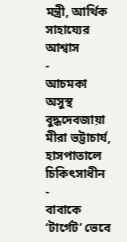মন্ত্রী, আর্থিক সাহায্যের আশ্বাস
-
আচমকা অসুস্থ বুদ্ধদেবজায়া মীরা ভট্টাচার্য, হাসপাতালে চিকিৎসাধীন
-
বাবাকে ‘টার্গেট’ ভেবে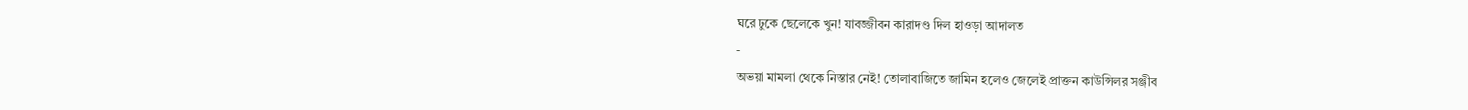ঘরে ঢুকে ছেলেকে খুন! যাবজ্জীবন কারাদণ্ড দিল হাওড়া আদালত
-
অভয়া মামলা থেকে নিস্তার নেই! তোলাবাজিতে জামিন হলেও জেলেই প্রাক্তন কাউন্সিলর সঞ্জীব